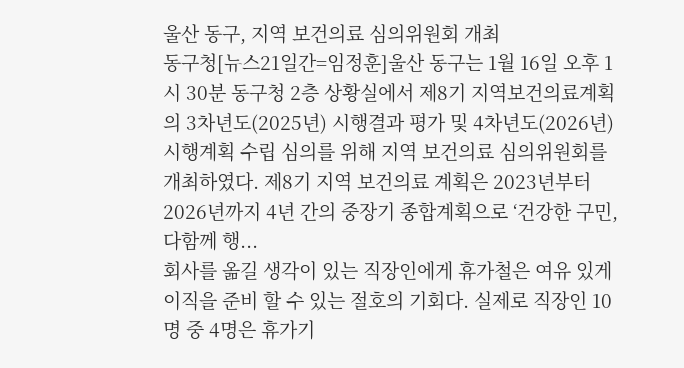울산 동구, 지역 보건의료 심의위원회 개최
동구청[뉴스21일간=임정훈]울산 동구는 1월 16일 오후 1시 30분 동구청 2층 상황실에서 제8기 지역보건의료계획의 3차년도(2025년) 시행결과 평가 및 4차년도(2026년) 시행계획 수립 심의를 위해 지역 보건의료 심의위원회를 개최하였다. 제8기 지역 보건의료 계획은 2023년부터 2026년까지 4년 간의 중장기 종합계획으로 ‘건강한 구민, 다함께 행...
회사를 옮길 생각이 있는 직장인에게 휴가철은 여유 있게 이직을 준비 할 수 있는 절호의 기회다. 실제로 직장인 10명 중 4명은 휴가기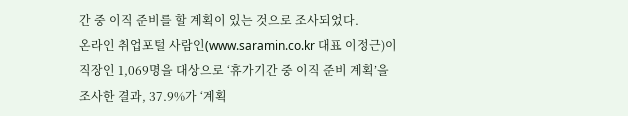간 중 이직 준비를 할 계획이 있는 것으로 조사되었다.
온라인 취업포털 사람인(www.saramin.co.kr 대표 이정근)이 직장인 1,069명을 대상으로 ‘휴가기간 중 이직 준비 계획’을 조사한 결과, 37.9%가 ‘계획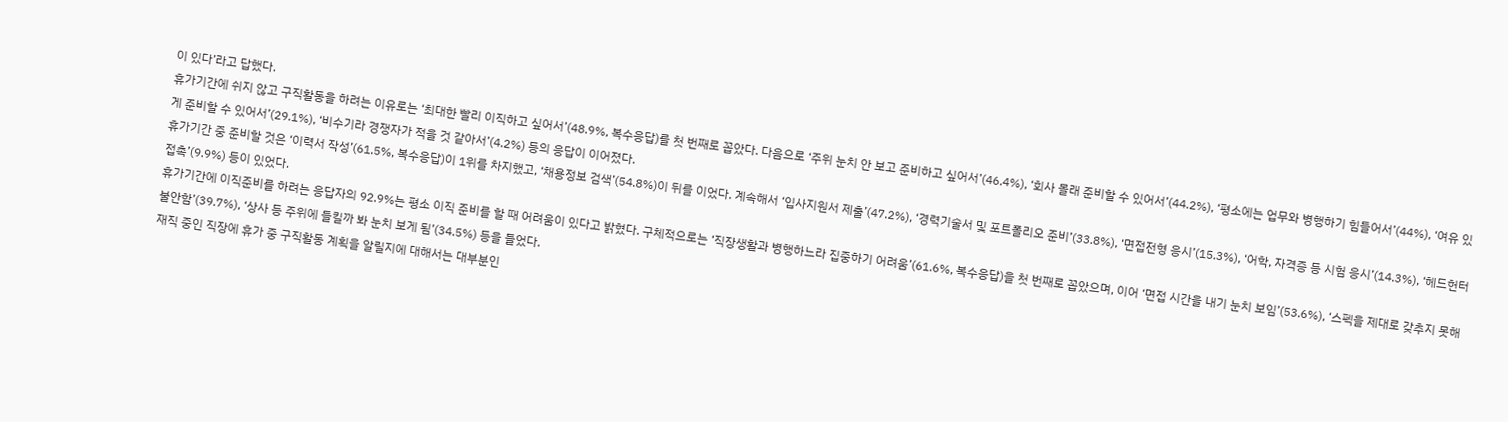이 있다’라고 답했다.
휴가기간에 쉬지 않고 구직활동을 하려는 이유로는 ‘최대한 빨리 이직하고 싶어서’(48.9%, 복수응답)를 첫 번째로 꼽았다. 다음으로 ‘주위 눈치 안 보고 준비하고 싶어서’(46.4%), ‘회사 몰래 준비할 수 있어서’(44.2%), ‘평소에는 업무와 병행하기 힘들어서’(44%), ‘여유 있게 준비할 수 있어서’(29.1%), ‘비수기라 경쟁자가 적을 것 같아서’(4.2%) 등의 응답이 이어졌다.
휴가기간 중 준비할 것은 ‘이력서 작성’(61.5%, 복수응답)이 1위를 차지했고, ‘채용정보 검색’(54.8%)이 뒤를 이었다. 계속해서 ‘입사지원서 제출’(47.2%), ‘경력기술서 및 포트폴리오 준비’(33.8%), ‘면접전형 응시’(15.3%), ‘어학, 자격증 등 시험 응시’(14.3%), ‘헤드헌터 접촉’(9.9%) 등이 있었다.
휴가기간에 이직준비를 하려는 응답자의 92.9%는 평소 이직 준비를 할 때 어려움이 있다고 밝혔다. 구체적으로는 ‘직장생활과 병행하느라 집중하기 어려움’(61.6%, 복수응답)을 첫 번째로 꼽았으며, 이어 ‘면접 시간을 내기 눈치 보임’(53.6%), ‘스펙을 제대로 갖추지 못해 불안함’(39.7%), ‘상사 등 주위에 들킬까 봐 눈치 보게 됨’(34.5%) 등을 들었다.
재직 중인 직장에 휴가 중 구직활동 계획을 알릴지에 대해서는 대부분인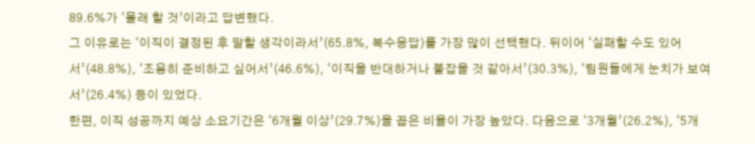89.6%가 ‘몰래 할 것’이라고 답변했다.
그 이유로는 ‘이직이 결정된 후 말할 생각이라서’(65.8%, 복수응답)를 가장 많이 선택했다. 뒤이어 ‘실패할 수도 있어서’(48.8%), ‘조용히 준비하고 싶어서’(46.6%), ‘이직을 반대하거나 붙잡을 것 같아서’(30.3%), ‘팀원들에게 눈치가 보여서’(26.4%) 등이 있었다.
한편, 이직 성공까지 예상 소요기간은 ‘6개월 이상’(29.7%)을 꼽은 비율이 가장 높았다. 다음으로 ‘3개월’(26.2%), ‘5개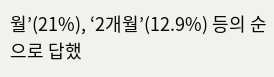월’(21%), ‘2개월’(12.9%) 등의 순으로 답했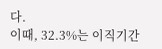다.
이때, 32.3%는 이직기간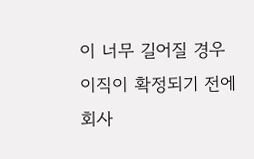이 너무 길어질 경우 이직이 확정되기 전에 회사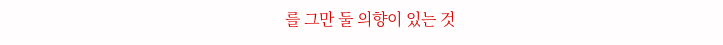를 그만 둘 의향이 있는 것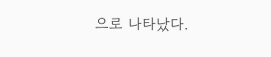으로 나타났다.